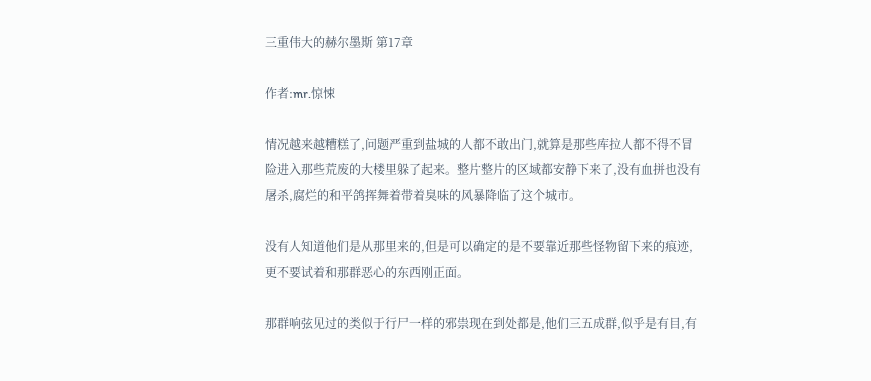三重伟大的赫尔墨斯 第17章

作者:mr.惊悚

情况越来越糟糕了,问题严重到盐城的人都不敢出门,就算是那些库拉人都不得不冒险进入那些荒废的大楼里躲了起来。整片整片的区域都安静下来了,没有血拼也没有屠杀,腐烂的和平鸽挥舞着带着臭味的风暴降临了这个城市。

没有人知道他们是从那里来的,但是可以确定的是不要靠近那些怪物留下来的痕迹,更不要试着和那群恶心的东西刚正面。

那群响弦见过的类似于行尸一样的邪祟现在到处都是,他们三五成群,似乎是有目,有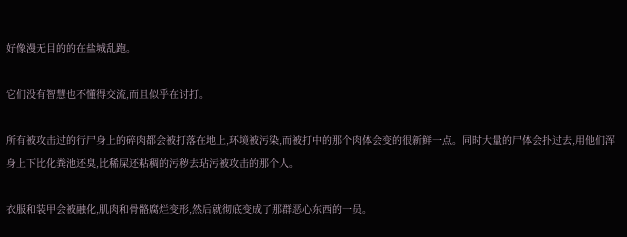好像漫无目的的在盐城乱跑。

它们没有智慧也不懂得交流,而且似乎在讨打。

所有被攻击过的行尸身上的碎肉都会被打落在地上,环境被污染,而被打中的那个肉体会变的很新鲜一点。同时大量的尸体会扑过去,用他们浑身上下比化粪池还臭,比稀屎还粘稠的污秽去玷污被攻击的那个人。

衣服和装甲会被融化,肌肉和骨骼腐烂变形,然后就彻底变成了那群恶心东西的一员。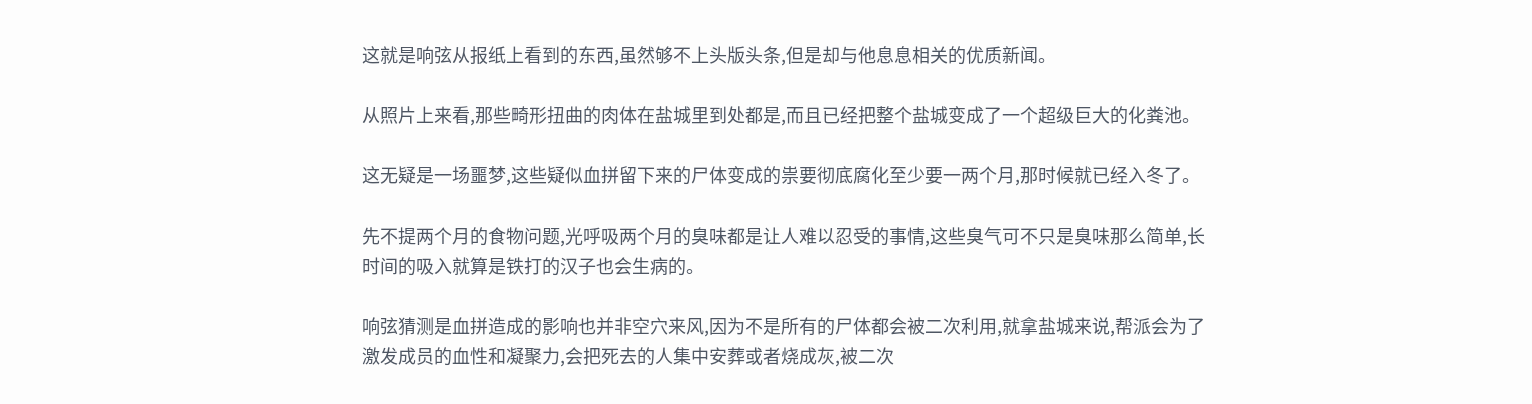这就是响弦从报纸上看到的东西,虽然够不上头版头条,但是却与他息息相关的优质新闻。

从照片上来看,那些畸形扭曲的肉体在盐城里到处都是,而且已经把整个盐城变成了一个超级巨大的化粪池。

这无疑是一场噩梦,这些疑似血拼留下来的尸体变成的祟要彻底腐化至少要一两个月,那时候就已经入冬了。

先不提两个月的食物问题,光呼吸两个月的臭味都是让人难以忍受的事情,这些臭气可不只是臭味那么简单,长时间的吸入就算是铁打的汉子也会生病的。

响弦猜测是血拼造成的影响也并非空穴来风,因为不是所有的尸体都会被二次利用,就拿盐城来说,帮派会为了激发成员的血性和凝聚力,会把死去的人集中安葬或者烧成灰,被二次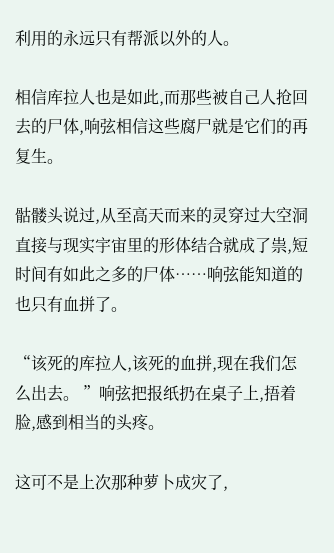利用的永远只有帮派以外的人。

相信库拉人也是如此,而那些被自己人抢回去的尸体,响弦相信这些腐尸就是它们的再复生。

骷髅头说过,从至高天而来的灵穿过大空洞直接与现实宇宙里的形体结合就成了祟,短时间有如此之多的尸体……响弦能知道的也只有血拼了。

“该死的库拉人,该死的血拼,现在我们怎么出去。 ”响弦把报纸扔在桌子上,捂着脸,感到相当的头疼。

这可不是上次那种萝卜成灾了,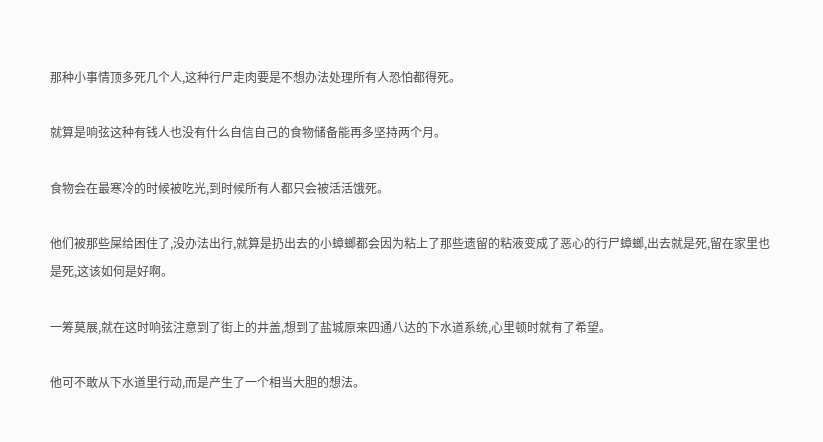那种小事情顶多死几个人,这种行尸走肉要是不想办法处理所有人恐怕都得死。

就算是响弦这种有钱人也没有什么自信自己的食物储备能再多坚持两个月。

食物会在最寒冷的时候被吃光,到时候所有人都只会被活活饿死。

他们被那些屎给困住了,没办法出行,就算是扔出去的小蟑螂都会因为粘上了那些遗留的粘液变成了恶心的行尸蟑螂,出去就是死,留在家里也是死,这该如何是好啊。

一筹莫展,就在这时响弦注意到了街上的井盖,想到了盐城原来四通八达的下水道系统,心里顿时就有了希望。

他可不敢从下水道里行动,而是产生了一个相当大胆的想法。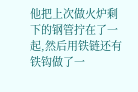他把上次做火炉剩下的钢管拧在了一起,然后用铁链还有铁钩做了一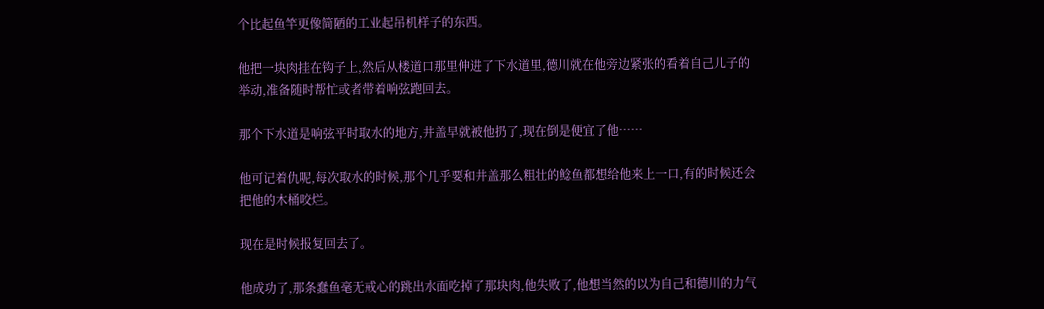个比起鱼竿更像简陋的工业起吊机样子的东西。

他把一块肉挂在钩子上,然后从楼道口那里伸进了下水道里,德川就在他旁边紧张的看着自己儿子的举动,准备随时帮忙或者带着响弦跑回去。

那个下水道是响弦平时取水的地方,井盖早就被他扔了,现在倒是便宜了他……

他可记着仇呢,每次取水的时候,那个几乎要和井盖那么粗壮的鲶鱼都想给他来上一口,有的时候还会把他的木桶咬烂。

现在是时候报复回去了。

他成功了,那条蠢鱼毫无戒心的跳出水面吃掉了那块肉,他失败了,他想当然的以为自己和德川的力气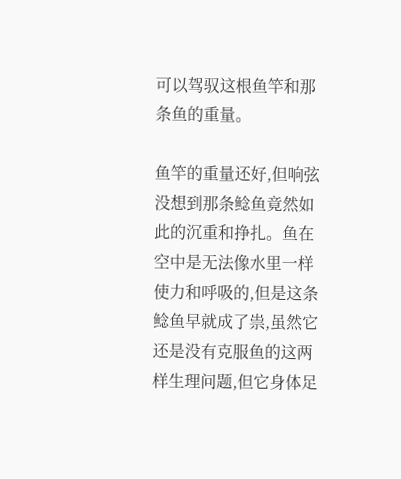可以驾驭这根鱼竿和那条鱼的重量。

鱼竿的重量还好,但响弦没想到那条鲶鱼竟然如此的沉重和挣扎。鱼在空中是无法像水里一样使力和呼吸的,但是这条鲶鱼早就成了祟,虽然它还是没有克服鱼的这两样生理问题,但它身体足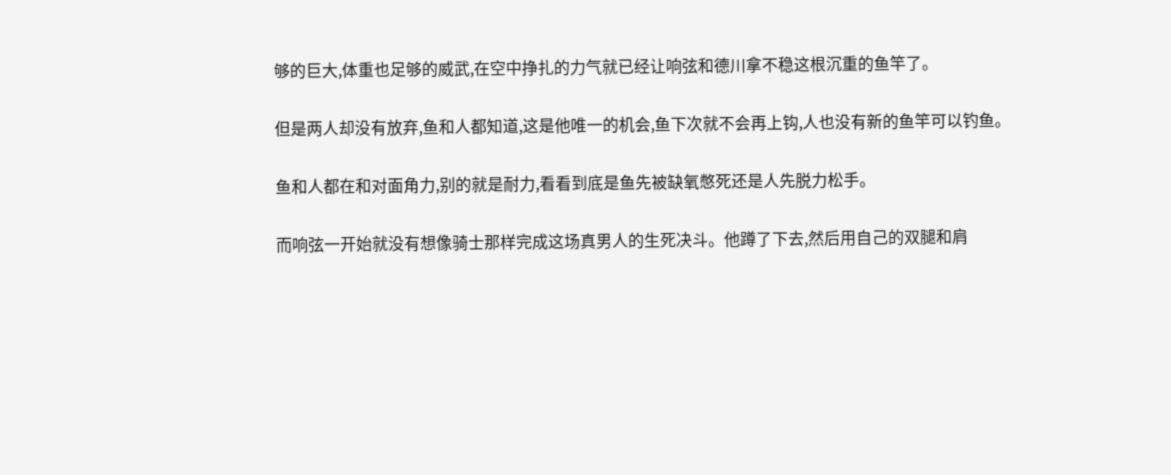够的巨大,体重也足够的威武,在空中挣扎的力气就已经让响弦和德川拿不稳这根沉重的鱼竿了。

但是两人却没有放弃,鱼和人都知道,这是他唯一的机会,鱼下次就不会再上钩,人也没有新的鱼竿可以钓鱼。

鱼和人都在和对面角力,别的就是耐力,看看到底是鱼先被缺氧憋死还是人先脱力松手。

而响弦一开始就没有想像骑士那样完成这场真男人的生死决斗。他蹲了下去,然后用自己的双腿和肩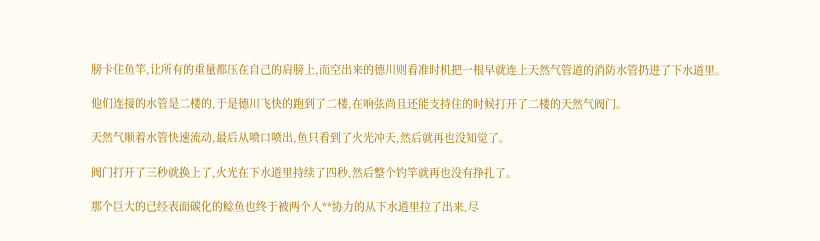膀卡住鱼竿,让所有的重量都压在自己的肩膀上,而空出来的德川则看准时机把一根早就连上天然气管道的消防水管扔进了下水道里。

他们连接的水管是二楼的,于是德川飞快的跑到了二楼,在响弦尚且还能支持住的时候打开了二楼的天然气阀门。

天然气顺着水管快速流动,最后从喷口喷出,鱼只看到了火光冲天,然后就再也没知觉了。

阀门打开了三秒就换上了,火光在下水道里持续了四秒,然后整个钓竿就再也没有挣扎了。

那个巨大的已经表面碳化的鲶鱼也终于被两个人**协力的从下水道里拉了出来,尽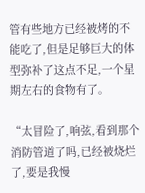管有些地方已经被烤的不能吃了,但是足够巨大的体型弥补了这点不足,一个星期左右的食物有了。

“太冒险了,响弦,看到那个消防管道了吗,已经被烧烂了,要是我慢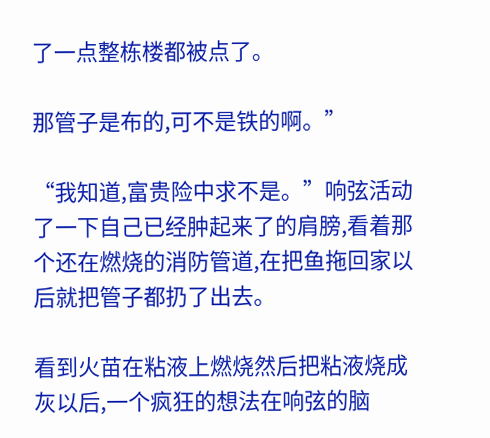了一点整栋楼都被点了。

那管子是布的,可不是铁的啊。”

“我知道,富贵险中求不是。”响弦活动了一下自己已经肿起来了的肩膀,看着那个还在燃烧的消防管道,在把鱼拖回家以后就把管子都扔了出去。

看到火苗在粘液上燃烧然后把粘液烧成灰以后,一个疯狂的想法在响弦的脑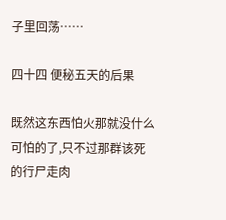子里回荡……

四十四 便秘五天的后果

既然这东西怕火那就没什么可怕的了,只不过那群该死的行尸走肉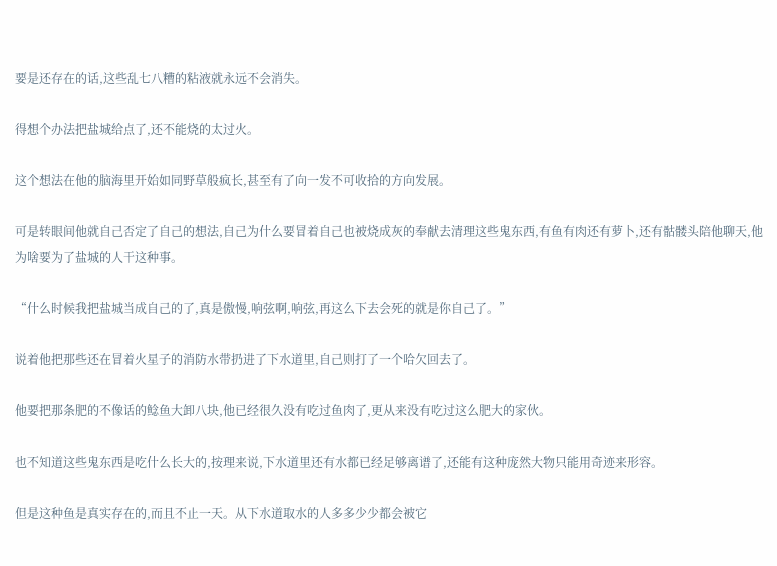要是还存在的话,这些乱七八糟的粘液就永远不会消失。

得想个办法把盐城给点了,还不能烧的太过火。

这个想法在他的脑海里开始如同野草般疯长,甚至有了向一发不可收拾的方向发展。

可是转眼间他就自己否定了自己的想法,自己为什么要冒着自己也被烧成灰的奉献去清理这些鬼东西,有鱼有肉还有萝卜,还有骷髅头陪他聊天,他为啥要为了盐城的人干这种事。

“什么时候我把盐城当成自己的了,真是傲慢,响弦啊,响弦,再这么下去会死的就是你自己了。”

说着他把那些还在冒着火星子的消防水带扔进了下水道里,自己则打了一个哈欠回去了。

他要把那条肥的不像话的鲶鱼大卸八块,他已经很久没有吃过鱼肉了,更从来没有吃过这么肥大的家伙。

也不知道这些鬼东西是吃什么长大的,按理来说,下水道里还有水都已经足够离谱了,还能有这种庞然大物只能用奇迹来形容。

但是这种鱼是真实存在的,而且不止一天。从下水道取水的人多多少少都会被它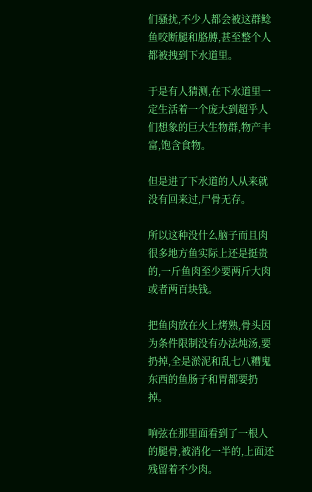们骚扰,不少人都会被这群鲶鱼咬断腿和胳膊,甚至整个人都被拽到下水道里。

于是有人猜测,在下水道里一定生活着一个庞大到超乎人们想象的巨大生物群,物产丰富,饱含食物。

但是进了下水道的人从来就没有回来过,尸骨无存。

所以这种没什么脑子而且肉很多地方鱼实际上还是挺贵的,一斤鱼肉至少要两斤大肉或者两百块钱。

把鱼肉放在火上烤熟,骨头因为条件限制没有办法炖汤,要扔掉,全是淤泥和乱七八糟鬼东西的鱼肠子和胃都要扔掉。

响弦在那里面看到了一根人的腿骨,被消化一半的,上面还残留着不少肉。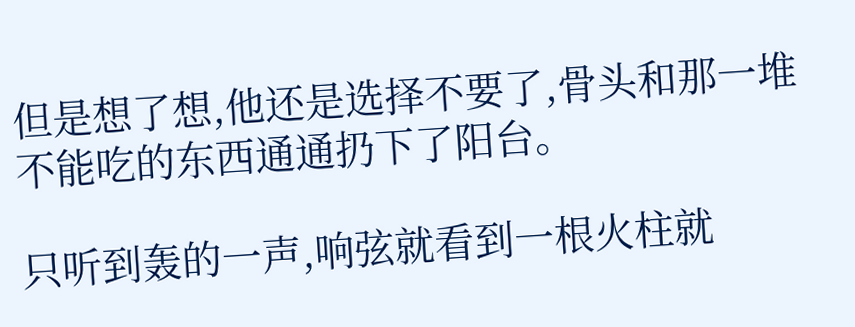但是想了想,他还是选择不要了,骨头和那一堆不能吃的东西通通扔下了阳台。

只听到轰的一声,响弦就看到一根火柱就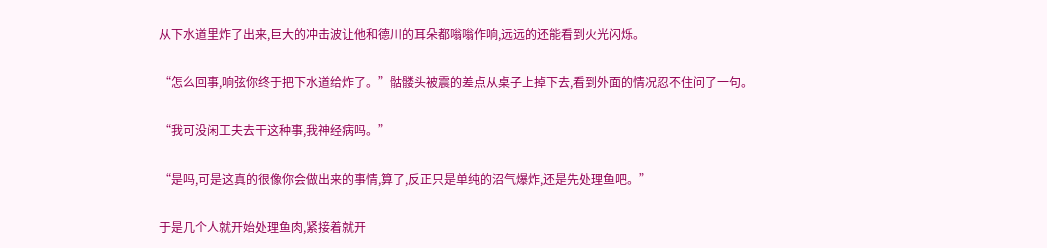从下水道里炸了出来,巨大的冲击波让他和德川的耳朵都嗡嗡作响,远远的还能看到火光闪烁。

“怎么回事,响弦你终于把下水道给炸了。”骷髅头被震的差点从桌子上掉下去,看到外面的情况忍不住问了一句。

“我可没闲工夫去干这种事,我神经病吗。”

“是吗,可是这真的很像你会做出来的事情,算了,反正只是单纯的沼气爆炸,还是先处理鱼吧。”

于是几个人就开始处理鱼肉,紧接着就开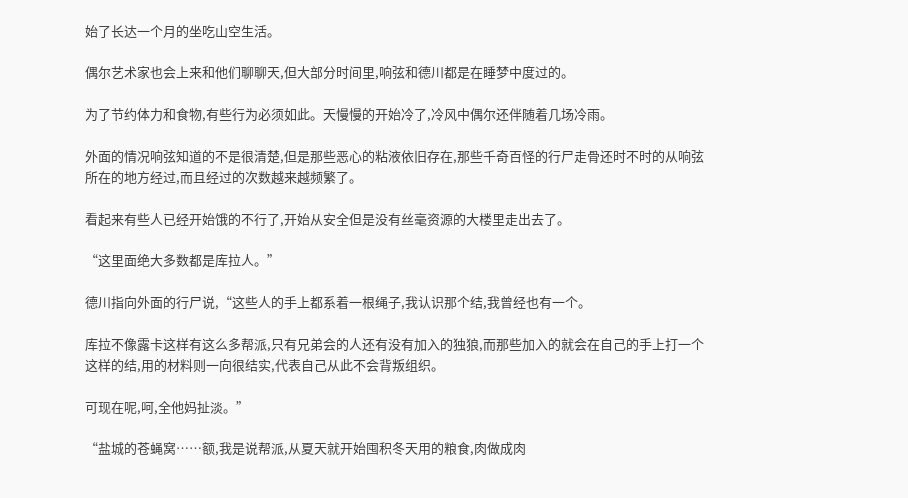始了长达一个月的坐吃山空生活。

偶尔艺术家也会上来和他们聊聊天,但大部分时间里,响弦和德川都是在睡梦中度过的。

为了节约体力和食物,有些行为必须如此。天慢慢的开始冷了,冷风中偶尔还伴随着几场冷雨。

外面的情况响弦知道的不是很清楚,但是那些恶心的粘液依旧存在,那些千奇百怪的行尸走骨还时不时的从响弦所在的地方经过,而且经过的次数越来越频繁了。

看起来有些人已经开始饿的不行了,开始从安全但是没有丝毫资源的大楼里走出去了。

“这里面绝大多数都是库拉人。”

德川指向外面的行尸说,“这些人的手上都系着一根绳子,我认识那个结,我曾经也有一个。

库拉不像露卡这样有这么多帮派,只有兄弟会的人还有没有加入的独狼,而那些加入的就会在自己的手上打一个这样的结,用的材料则一向很结实,代表自己从此不会背叛组织。

可现在呢,呵,全他妈扯淡。”

“盐城的苍蝇窝……额,我是说帮派,从夏天就开始囤积冬天用的粮食,肉做成肉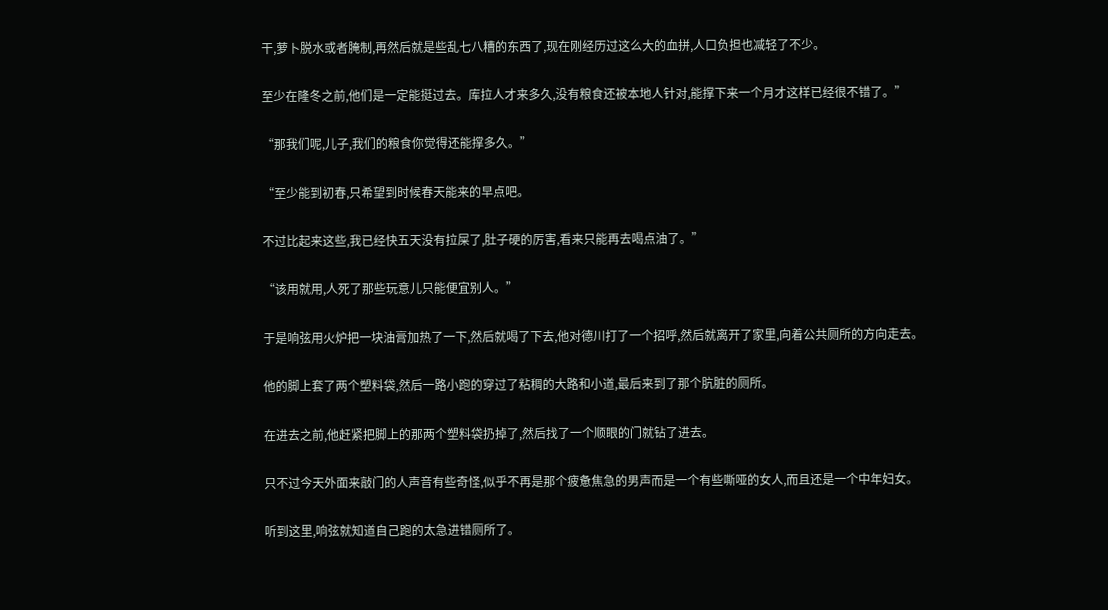干,萝卜脱水或者腌制,再然后就是些乱七八糟的东西了,现在刚经历过这么大的血拼,人口负担也减轻了不少。

至少在隆冬之前,他们是一定能挺过去。库拉人才来多久,没有粮食还被本地人针对,能撑下来一个月才这样已经很不错了。”

“那我们呢,儿子,我们的粮食你觉得还能撑多久。”

“至少能到初春,只希望到时候春天能来的早点吧。

不过比起来这些,我已经快五天没有拉屎了,肚子硬的厉害,看来只能再去喝点油了。”

“该用就用,人死了那些玩意儿只能便宜别人。”

于是响弦用火炉把一块油膏加热了一下,然后就喝了下去,他对德川打了一个招呼,然后就离开了家里,向着公共厕所的方向走去。

他的脚上套了两个塑料袋,然后一路小跑的穿过了粘稠的大路和小道,最后来到了那个肮脏的厕所。

在进去之前,他赶紧把脚上的那两个塑料袋扔掉了,然后找了一个顺眼的门就钻了进去。

只不过今天外面来敲门的人声音有些奇怪,似乎不再是那个疲惫焦急的男声而是一个有些嘶哑的女人,而且还是一个中年妇女。

听到这里,响弦就知道自己跑的太急进错厕所了。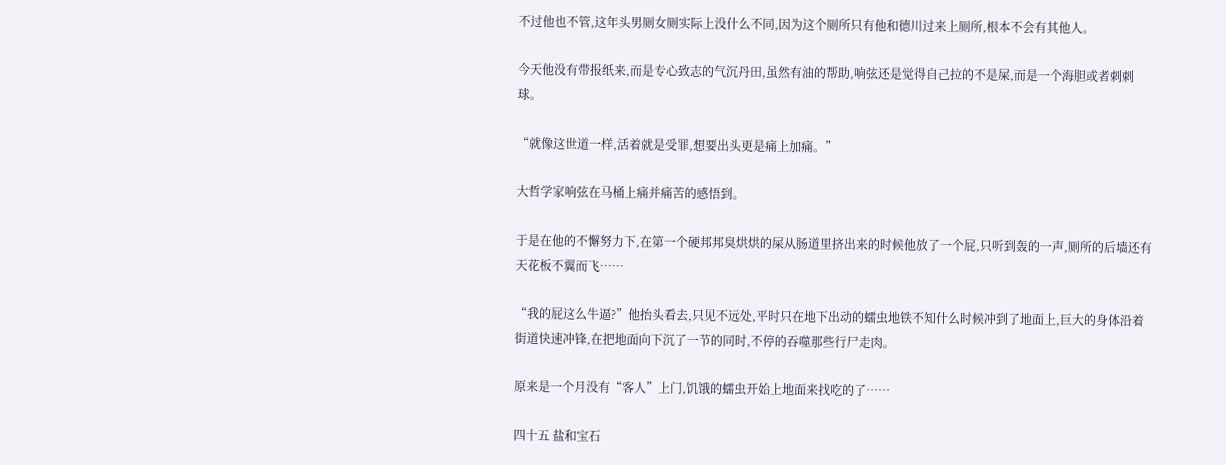不过他也不管,这年头男厕女厕实际上没什么不同,因为这个厕所只有他和德川过来上厕所,根本不会有其他人。

今天他没有带报纸来,而是专心致志的气沉丹田,虽然有油的帮助,响弦还是觉得自己拉的不是屎,而是一个海胆或者刺刺球。

“就像这世道一样,活着就是受罪,想要出头更是痛上加痛。”

大哲学家响弦在马桶上痛并痛苦的感悟到。

于是在他的不懈努力下,在第一个硬邦邦臭烘烘的屎从肠道里挤出来的时候他放了一个屁,只听到轰的一声,厕所的后墙还有天花板不翼而飞……

“我的屁这么牛逼?”他抬头看去,只见不远处,平时只在地下出动的蠕虫地铁不知什么时候冲到了地面上,巨大的身体沿着街道快速冲锋,在把地面向下沉了一节的同时,不停的吞噬那些行尸走肉。

原来是一个月没有“客人”上门,饥饿的蠕虫开始上地面来找吃的了……

四十五 盐和宝石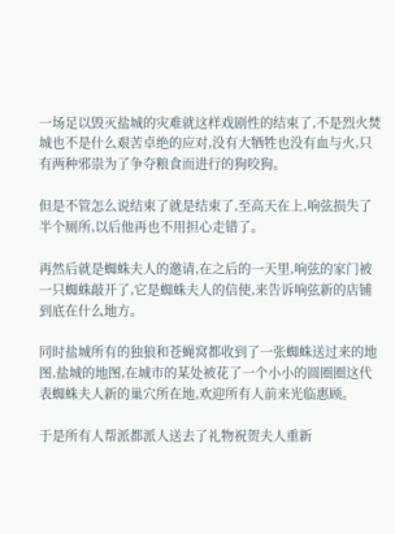一场足以毁灭盐城的灾难就这样戏剧性的结束了,不是烈火焚城也不是什么艰苦卓绝的应对,没有大牺牲也没有血与火,只有两种邪祟为了争夺粮食而进行的狗咬狗。

但是不管怎么说结束了就是结束了,至高天在上,响弦损失了半个厕所,以后他再也不用担心走错了。

再然后就是蜘蛛夫人的邀请,在之后的一天里,响弦的家门被一只蜘蛛敲开了,它是蜘蛛夫人的信使,来告诉响弦新的店铺到底在什么地方。

同时盐城所有的独狼和苍蝇窝都收到了一张蜘蛛送过来的地图,盐城的地图,在城市的某处被花了一个小小的圆圈圈这代表蜘蛛夫人新的巢穴所在地,欢迎所有人前来光临惠顾。

于是所有人帮派都派人送去了礼物祝贺夫人重新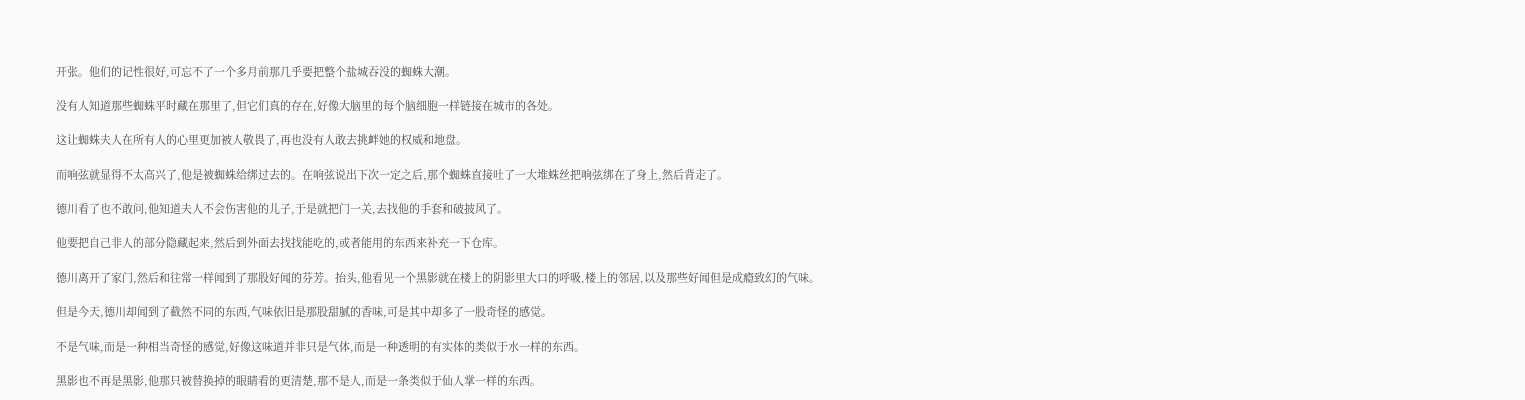开张。他们的记性很好,可忘不了一个多月前那几乎要把整个盐城吞没的蜘蛛大潮。

没有人知道那些蜘蛛平时藏在那里了,但它们真的存在,好像大脑里的每个脑细胞一样链接在城市的各处。

这让蜘蛛夫人在所有人的心里更加被人敬畏了,再也没有人敢去挑衅她的权威和地盘。

而响弦就显得不太高兴了,他是被蜘蛛给绑过去的。在响弦说出下次一定之后,那个蜘蛛直接吐了一大堆蛛丝把响弦绑在了身上,然后背走了。

德川看了也不敢问,他知道夫人不会伤害他的儿子,于是就把门一关,去找他的手套和破披风了。

他要把自己非人的部分隐藏起来,然后到外面去找找能吃的,或者能用的东西来补充一下仓库。

德川离开了家门,然后和往常一样闻到了那股好闻的芬芳。抬头,他看见一个黑影就在楼上的阴影里大口的呼吸,楼上的邻居,以及那些好闻但是成瘾致幻的气味。

但是今天,德川却闻到了截然不同的东西,气味依旧是那股甜腻的香味,可是其中却多了一股奇怪的感觉。

不是气味,而是一种相当奇怪的感觉,好像这味道并非只是气体,而是一种透明的有实体的类似于水一样的东西。

黑影也不再是黑影,他那只被替换掉的眼睛看的更清楚,那不是人,而是一条类似于仙人掌一样的东西。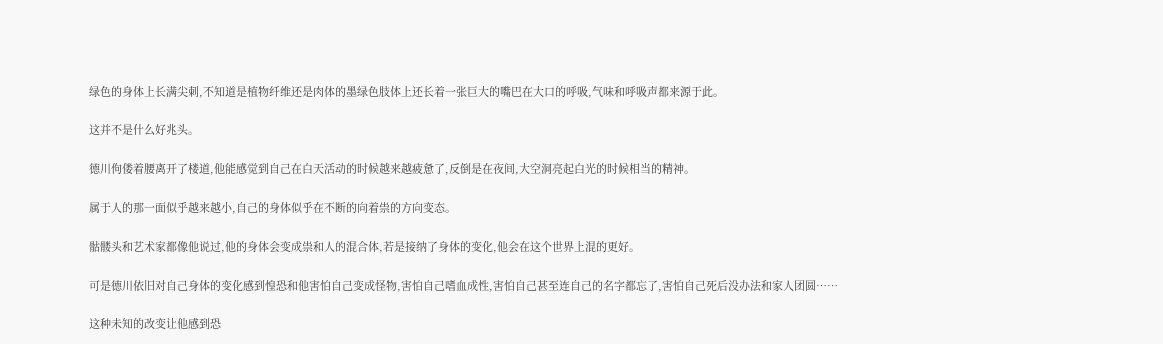绿色的身体上长满尖刺,不知道是植物纤维还是肉体的墨绿色肢体上还长着一张巨大的嘴巴在大口的呼吸,气味和呼吸声都来源于此。

这并不是什么好兆头。

德川佝偻着腰离开了楼道,他能感觉到自己在白天活动的时候越来越疲惫了,反倒是在夜间,大空洞亮起白光的时候相当的精神。

属于人的那一面似乎越来越小,自己的身体似乎在不断的向着祟的方向变态。

骷髅头和艺术家都像他说过,他的身体会变成祟和人的混合体,若是接纳了身体的变化,他会在这个世界上混的更好。

可是德川依旧对自己身体的变化感到惶恐和他害怕自己变成怪物,害怕自己嗜血成性,害怕自己甚至连自己的名字都忘了,害怕自己死后没办法和家人团圆……

这种未知的改变让他感到恐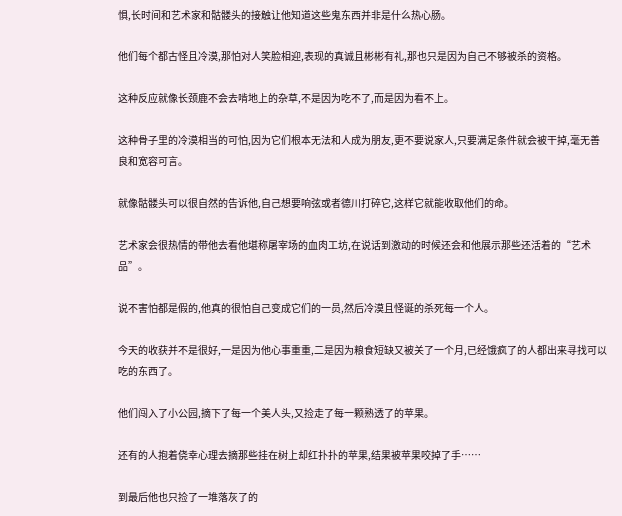惧,长时间和艺术家和骷髅头的接触让他知道这些鬼东西并非是什么热心肠。

他们每个都古怪且冷漠,那怕对人笑脸相迎,表现的真诚且彬彬有礼,那也只是因为自己不够被杀的资格。

这种反应就像长颈鹿不会去啃地上的杂草,不是因为吃不了,而是因为看不上。

这种骨子里的冷漠相当的可怕,因为它们根本无法和人成为朋友,更不要说家人,只要满足条件就会被干掉,毫无善良和宽容可言。

就像骷髅头可以很自然的告诉他,自己想要响弦或者德川打碎它,这样它就能收取他们的命。

艺术家会很热情的带他去看他堪称屠宰场的血肉工坊,在说话到激动的时候还会和他展示那些还活着的“艺术品”。

说不害怕都是假的,他真的很怕自己变成它们的一员,然后冷漠且怪诞的杀死每一个人。

今天的收获并不是很好,一是因为他心事重重,二是因为粮食短缺又被关了一个月,已经饿疯了的人都出来寻找可以吃的东西了。

他们闯入了小公园,摘下了每一个美人头,又捡走了每一颗熟透了的苹果。

还有的人抱着侥幸心理去摘那些挂在树上却红扑扑的苹果,结果被苹果咬掉了手……

到最后他也只捡了一堆落灰了的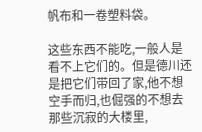帆布和一卷塑料袋。

这些东西不能吃,一般人是看不上它们的。但是德川还是把它们带回了家,他不想空手而归,也倔强的不想去那些沉寂的大楼里,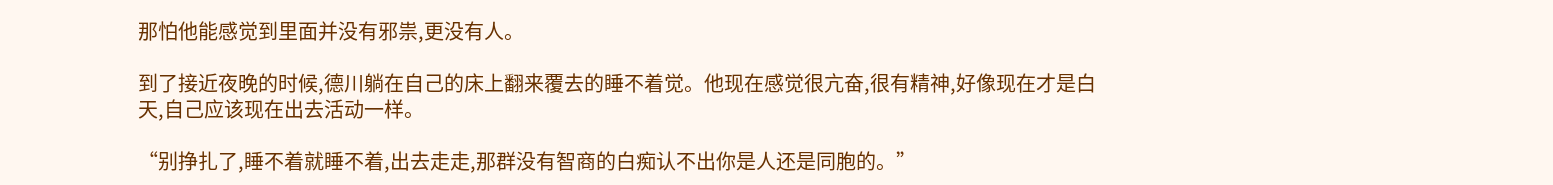那怕他能感觉到里面并没有邪祟,更没有人。

到了接近夜晚的时候,德川躺在自己的床上翻来覆去的睡不着觉。他现在感觉很亢奋,很有精神,好像现在才是白天,自己应该现在出去活动一样。

“别挣扎了,睡不着就睡不着,出去走走,那群没有智商的白痴认不出你是人还是同胞的。”